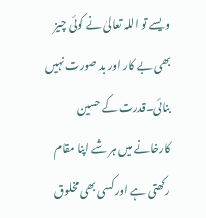ویسے تو اللہ تعالیٰ نے کوئی چیز بھی بے کار اور بد صورت نہیں بنائی۔قدرت کے حسین کارخانے میں ہر شے اپنا مقام رکھتی ہے اور کسی بھی مخلوق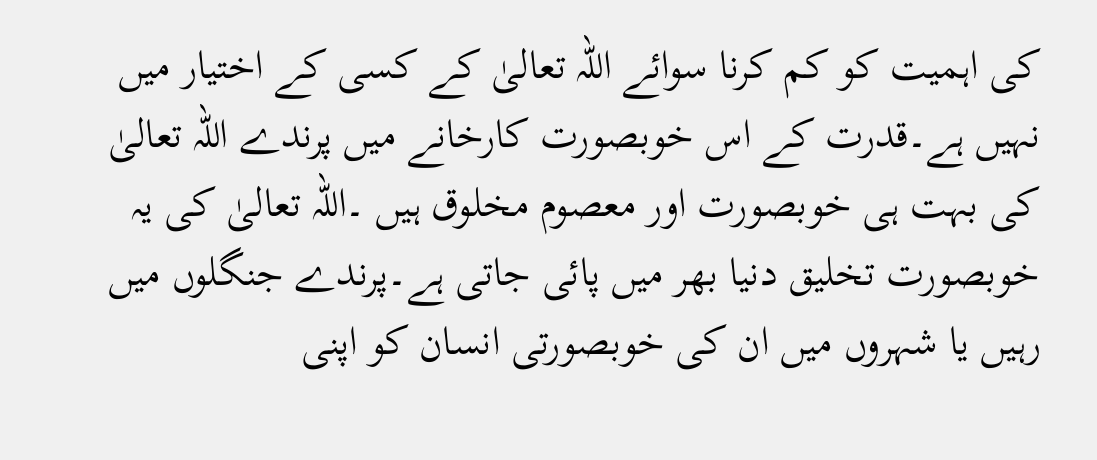کی اہمیت کو کم کرنا سوائے اللہ تعالیٰ کے کسی کے اختیار میں نہیں ہے۔قدرت کے اس خوبصورت کارخانے میں پرندے اللہ تعالیٰ کی بہت ہی خوبصورت اور معصوم مخلوق ہیں ۔اللہ تعالیٰ کی یہ خوبصورت تخلیق دنیا بھر میں پائی جاتی ہے۔پرندے جنگلوں میں رہیں یا شہروں میں ان کی خوبصورتی انسان کو اپنی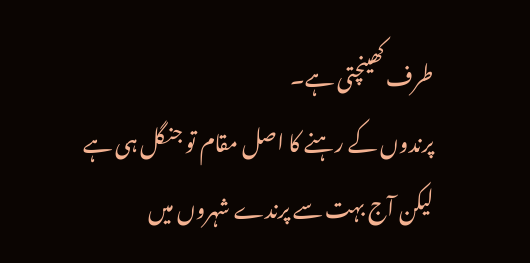طرف کھینچتی ہے۔
پرندوں کے رہنے کا اصل مقام تو جنگل ہی ہے لیکن آج بہت سے پرندے شہروں میں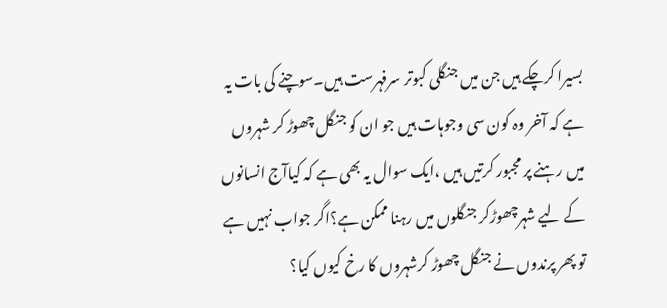بسیرا کرچکے ہیں جن میں جنگلی کبوتر سرفہرست ہیں۔سوچنے کی بات یہ ہے کہ آخر وہ کون سی وجوہات ہیں جو ان کو جنگل چھوڑ کر شہروں میں رہنے پر مجبور کرتیں ہیں ،ایک سوال یہ بھی ہے کہ کیاآج انسانوں کے لیے شہرچھوڑکر جنگلوں میں رہنا ممکن ہے؟اگر جواب نہیں ہے تو پھر پرندوں نے جنگل چھوڑ کرشہروں کا رخ کیوں کیا؟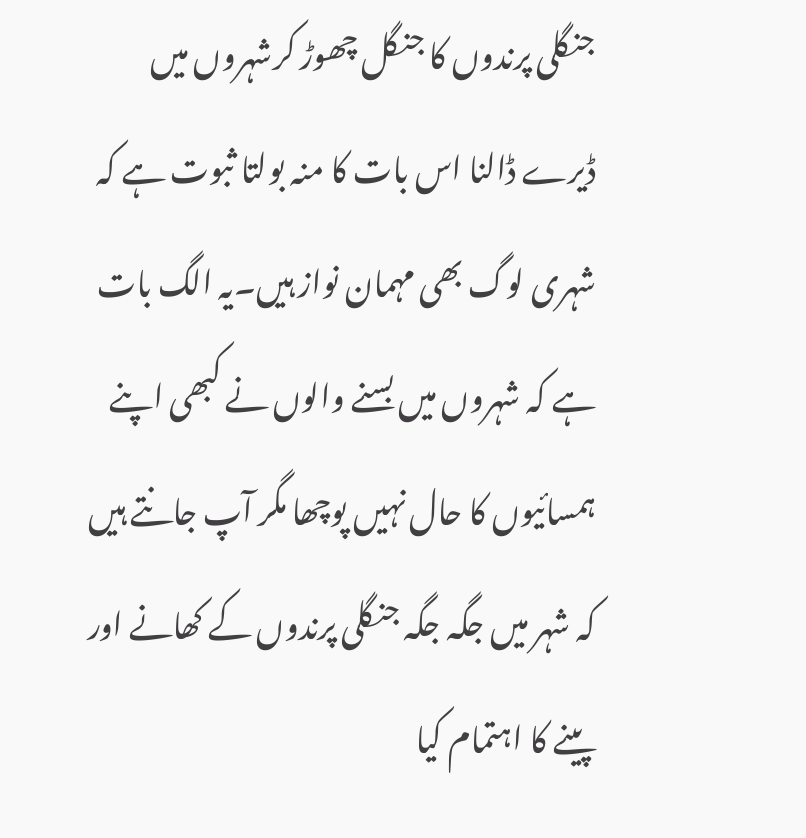جنگلی پرندوں کا جنگل چھوڑ کرشہروں میں ڈیرے ڈالنا اس بات کا منہ بولتا ثبوت ہے کہ شہری لوگ بھی مہمان نواز ہیں۔یہ الگ بات ہے کہ شہروں میں بسنے والوں نے کبھی اپنے ہمسائیوں کا حال نہیں پوچھا مگر آپ جانتے ہیں کہ شہر میں جگہ جگہ جنگلی پرندوں کے کھانے اور پینے کا اہتمام کیا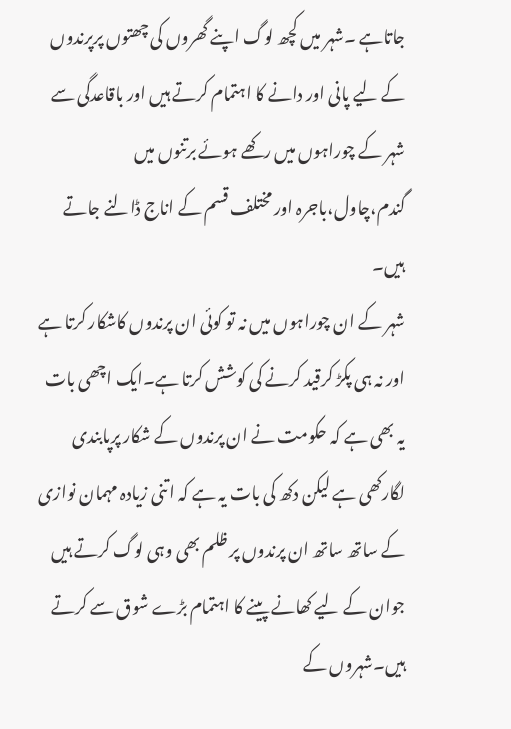جاتاہے ۔شہر میں کچھ لوگ اپنے گھروں کی چھتوں پرپرندوں کے لیے پانی اور دانے کا اہتمام کرتے ہیں اور باقاعدگی سے شہر کے چوراہوں میں رکھے ہوئے برتنوں میں گندم،چاول،باجرہ اور مختلف قسم کے اناج ڈالنے جاتے ہیں۔
شہر کے ان چوراہوں میں نہ تو کوئی ان پرندوں کاشکار کرتا ہے اور نہ ہی پکڑ کرقید کرنے کی کوشش کرتا ہے۔ایک اچھی بات یہ بھی ہے کہ حکومت نے ان پرندوں کے شکار پرپابندی لگارکھی ہے لیکن دکھ کی بات یہ ہے کہ اتنی زیادہ مہمان نوازی کے ساتھ ساتھ ان پرندوں پر ظلم بھی وہی لوگ کرتے ہیں جوان کے لیے کھانے پینے کا اہتمام بڑے شوق سے کرتے ہیں۔شہروں کے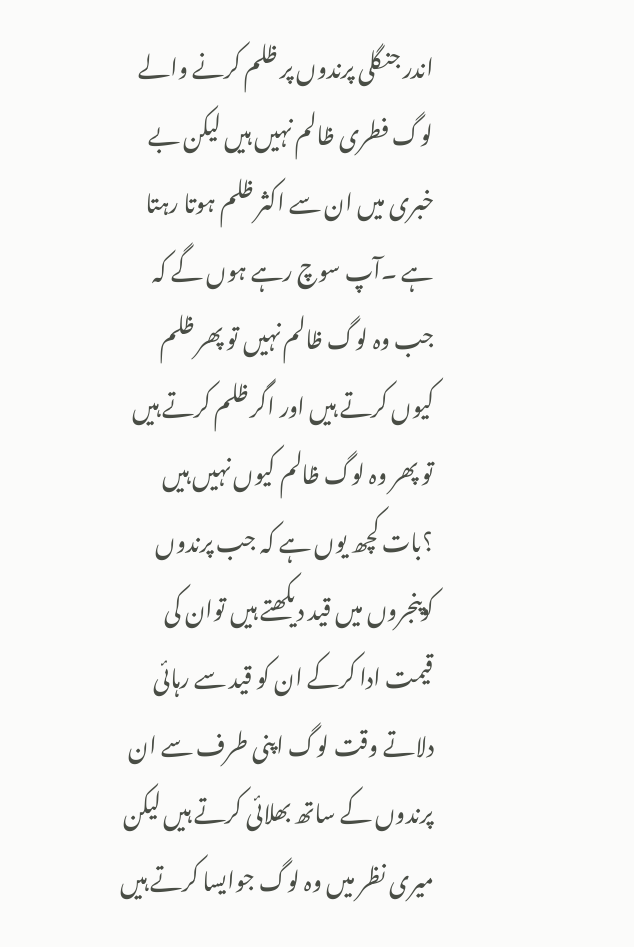اندر جنگلی پرندوں پر ظلم کرنے والے لوگ فطری ظالم نہیں ہیں لیکن بے خبری میں ان سے اکثر ظلم ہوتا رہتا ہے ۔آپ سوچ رہے ہوں گے کہ جب وہ لوگ ظالم نہیں تو پھر ظلم کیوں کرتے ہیں اور اگر ظلم کرتے ہیں تو پھر وہ لوگ ظالم کیوں نہیں ہیں ؟بات کچھ یوں ہے کہ جب پرندوں کوپنجروں میں قید دیکھتے ہیں توان کی قیمت ادا کرکے ان کو قید سے رہائی دلاتے وقت لوگ اپنی طرف سے ان پرندوں کے ساتھ بھلائی کرتے ہیں لیکن میری نظر میں وہ لوگ جوایسا کرتے ہیں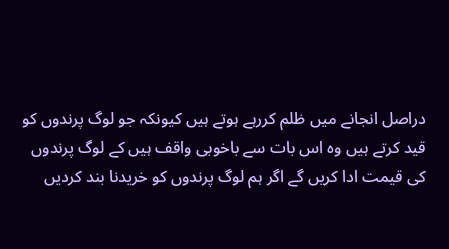دراصل انجانے میں ظلم کررہے ہوتے ہیں کیونکہ جو لوگ پرندوں کو قید کرتے ہیں وہ اس بات سے باخوبی واقف ہیں کے لوگ پرندوں کی قیمت ادا کریں گے اگر ہم لوگ پرندوں کو خریدنا بند کردیں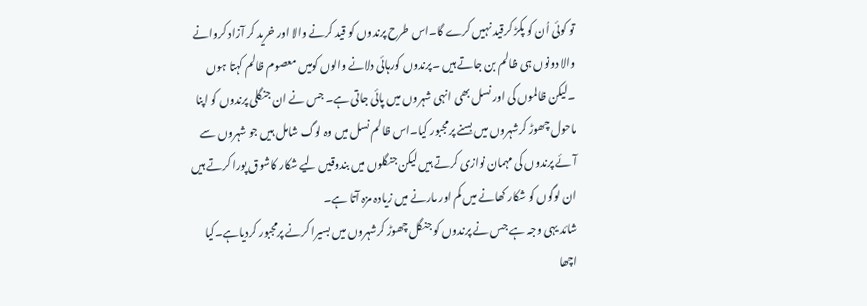تو کوئی اُن کو پکڑ کرقید نہیں کرے گا۔اس طرح پرندوں کو قید کرنے والا اور خرید کر آزاد کروانے والا دونوں ہی ظالم بن جاتے ہیں ۔پرندوں کورہائی دلانے والوں کومیں معصوم ظالم کہتا ہوں ۔لیکن ظالموں کی اور نسل بھی انہی شہروں میں پائی جاتی ہے۔ جس نے ان جنگلی پرندوں کو اپنا ماحول چھوڑ کرشہروں میں بسنے پرمجبور کیا۔اس ظالم نسل میں وہ لوگ شامل ہیں جو شہروں سے آئے پرندوں کی مہمان نوازی کرتے ہیں لیکن جنگلوں میں بندوقیں لیے شکار کاشوق پورا کرتے ہیں ان لوگوں کو شکار کھانے میں کم اور مارنے میں زیادہ مزہ آتا ہے۔
شائد یہی وجہ ہے جس نے پرندوں کو جنگل چھوڑ کرشہروں میں بسیرا کرنے پرمجبور کردیاہے۔کیا اچھا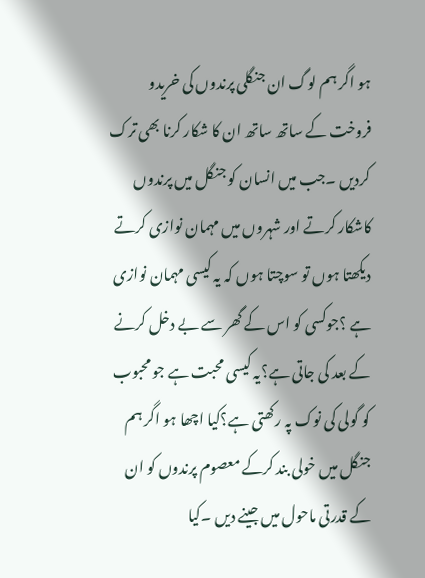ہو اگر ہم لوگ ان جنگلی پرندوں کی خریدو فروخت کے ساتھ ساتھ ان کا شکار کرنا بھی ترک کردیں ۔جب میں انسان کو جنگل میں پرندوں کاشکار کرتے اور شہروں میں مہمان نوازی کرتے دیکھتا ہوں تو سوچتا ہوں کہ یہ کیسی مہمان نوازی ہے ؟جوکسی کو اس کے گھر سے بے دخل کرنے کے بعد کی جاتی ہے؟یہ کیسی محبت ہے جو محبوب کو گولی کی نوک پہ رکھتی ہے؟کیا اچھا ہو اگر ہم جنگل میں خولی بند کرکے معصوم پرندوں کو ان کے قدرتی ماحول میں جینے دیں ۔کیا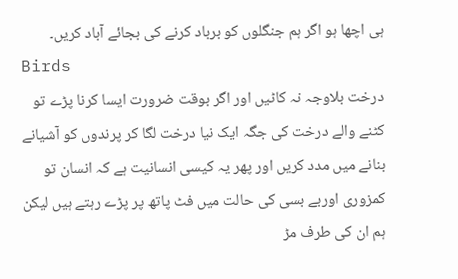ہی اچھا ہو اگر ہم جنگلوں کو برباد کرنے کی بجائے آباد کریں۔
Birds
درخت بلاوجہ نہ کاٹیں اور اگر بوقت ضرورت ایسا کرنا پڑے تو کٹنے والے درخت کی جگہ ایک نیا درخت لگا کر پرندوں کو آشیانے بنانے میں مدد کریں اور پھر یہ کیسی انسانیت ہے کہ انسان تو کمزوری اوربے بسی کی حالت میں فٹ پاتھ پر پڑے رہتے ہیں لیکن ہم ان کی طرف مڑ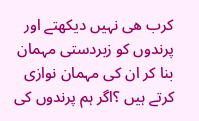کرب ھی نہیں دیکھتے اور پرندوں کو زبردستی مہمان بنا کر ان کی مہمان نوازی کرتے ہیں ؟اگر ہم پرندوں کی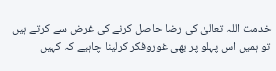خدمت اللہ تعالیٰ کی رضا حاصل کرنے کی غرض سے کرتے ہیں تو ہمیں اس پہلو پر بھی غوروفکر کرلینا چاہیے کہ کہیں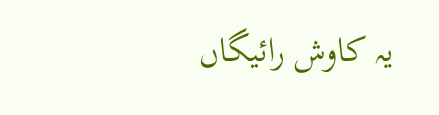یہ کاوش رائیگاں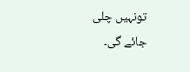تونہیں چلی جائے گی۔